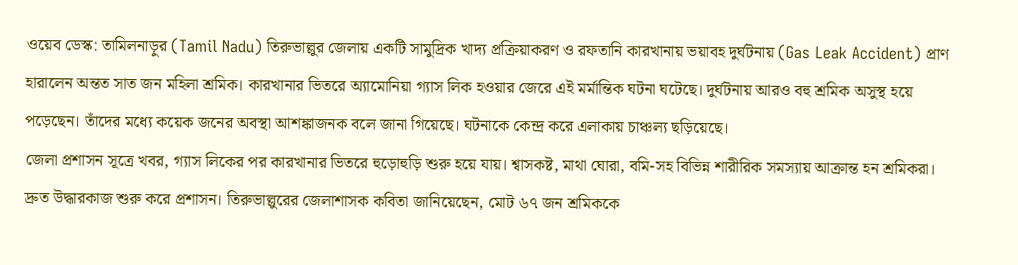ওয়েব ডেস্ক: তামিলনাড়ুর (Tamil Nadu) তিরুভাল্লুর জেলায় একটি সামুদ্রিক খাদ্য প্রক্রিয়াকরণ ও রফতানি কারখানায় ভয়াবহ দুর্ঘটনায় (Gas Leak Accident) প্রাণ হারালেন অন্তত সাত জন মহিলা শ্রমিক। কারখানার ভিতরে অ্যামোনিয়া গ্যাস লিক হওয়ার জেরে এই মর্মান্তিক ঘটনা ঘটেছে। দুর্ঘটনায় আরও বহু শ্রমিক অসুস্থ হয়ে পড়েছেন। তাঁদের মধ্যে কয়েক জনের অবস্থা আশঙ্কাজনক বলে জানা গিয়েছে। ঘটনাকে কেন্দ্র করে এলাকায় চাঞ্চল্য ছড়িয়েছে।
জেলা প্রশাসন সূত্রে খবর, গ্যাস লিকের পর কারখানার ভিতরে হুড়োহুড়ি শুরু হয়ে যায়। শ্বাসকষ্ট, মাথা ঘোরা, বমি-সহ বিভিন্ন শারীরিক সমস্যায় আক্রান্ত হন শ্রমিকরা। দ্রুত উদ্ধারকাজ শুরু করে প্রশাসন। তিরুভাল্লুরের জেলাশাসক কবিতা জানিয়েছেন, মোট ৬৭ জন শ্রমিককে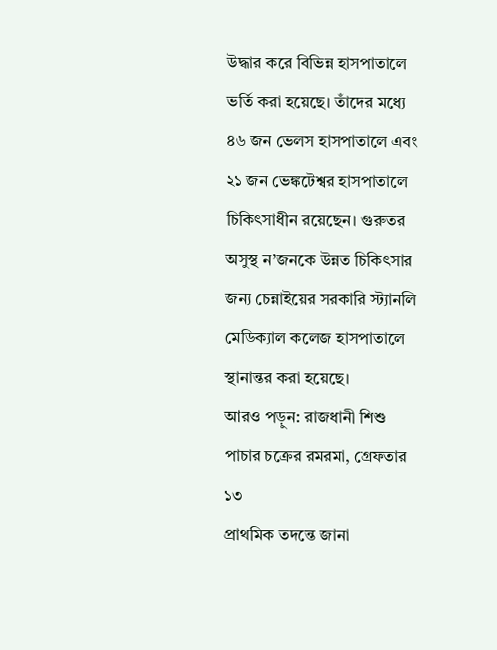উদ্ধার করে বিভিন্ন হাসপাতালে ভর্তি করা হয়েছে। তাঁদের মধ্যে ৪৬ জন ভেলস হাসপাতালে এবং ২১ জন ভেঙ্কটেশ্বর হাসপাতালে চিকিৎসাধীন রয়েছেন। গুরুতর অসুস্থ ন’জনকে উন্নত চিকিৎসার জন্য চেন্নাইয়ের সরকারি স্ট্যানলি মেডিক্যাল কলেজ হাসপাতালে স্থানান্তর করা হয়েছে।
আরও পড়ুন: রাজধানী শিশু পাচার চক্রের রমরমা, গ্রেফতার ১৩
প্রাথমিক তদন্তে জানা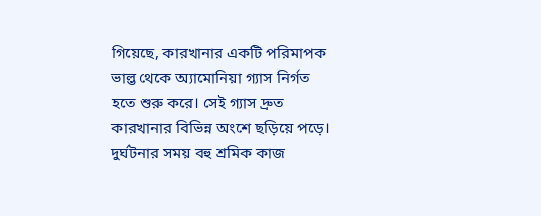গিয়েছে, কারখানার একটি পরিমাপক ভাল্ভ থেকে অ্যামোনিয়া গ্যাস নির্গত হতে শুরু করে। সেই গ্যাস দ্রুত কারখানার বিভিন্ন অংশে ছড়িয়ে পড়ে। দুর্ঘটনার সময় বহু শ্রমিক কাজ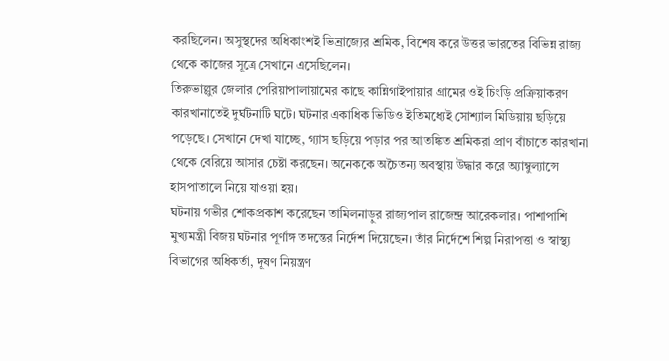করছিলেন। অসুস্থদের অধিকাংশই ভিন্রাজ্যের শ্রমিক, বিশেষ করে উত্তর ভারতের বিভিন্ন রাজ্য থেকে কাজের সূত্রে সেখানে এসেছিলেন।
তিরুভাল্লুর জেলার পেরিয়াপালায়ামের কাছে কান্নিগাইপায়ার গ্রামের ওই চিংড়ি প্রক্রিয়াকরণ কারখানাতেই দুর্ঘটনাটি ঘটে। ঘটনার একাধিক ভিডিও ইতিমধ্যেই সোশ্যাল মিডিয়ায় ছড়িয়ে পড়েছে। সেখানে দেখা যাচ্ছে, গ্যাস ছড়িয়ে পড়ার পর আতঙ্কিত শ্রমিকরা প্রাণ বাঁচাতে কারখানা থেকে বেরিয়ে আসার চেষ্টা করছেন। অনেককে অচৈতন্য অবস্থায় উদ্ধার করে অ্যাম্বুল্যান্সে হাসপাতালে নিয়ে যাওয়া হয়।
ঘটনায় গভীর শোকপ্রকাশ করেছেন তামিলনাড়ুর রাজ্যপাল রাজেন্দ্র আরেকলার। পাশাপাশি মুখ্যমন্ত্রী বিজয় ঘটনার পূর্ণাঙ্গ তদন্তের নির্দেশ দিয়েছেন। তাঁর নির্দেশে শিল্প নিরাপত্তা ও স্বাস্থ্য বিভাগের অধিকর্তা, দূষণ নিয়ন্ত্রণ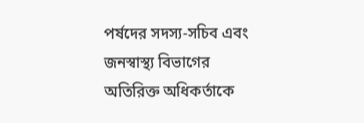পর্ষদের সদস্য-সচিব এবং জনস্বাস্থ্য বিভাগের অতিরিক্ত অধিকর্তাকে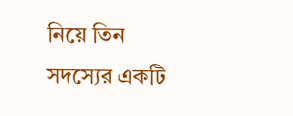নিয়ে তিন সদস্যের একটি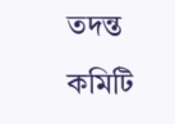তদন্ত কমিটি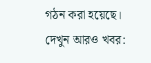গঠন করা হয়েছে।
দেখুন আরও খবর: